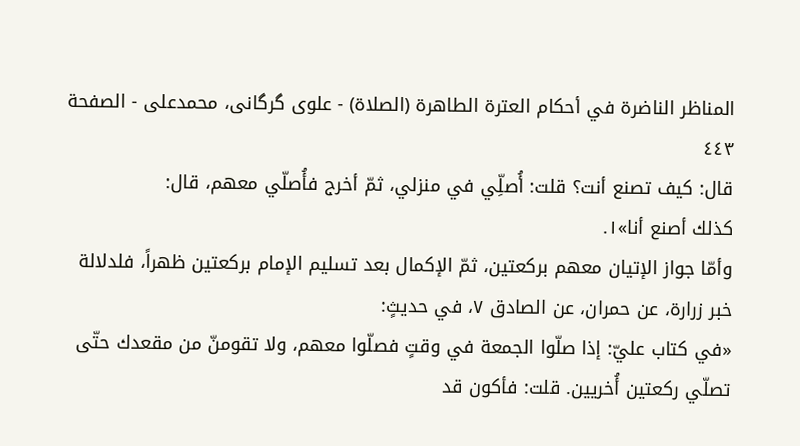المناظر الناضرة في أحکام العترة الطاهرة (الصلاة) - علوی گرگانی، محمدعلی - الصفحة ٤٤٣
قال: كيف تصنع أنت؟ قلت: أُصلِّي في منزلي، ثمّ أخرج فأُصلّي معهم، قال:
كذلك أصنع أنا»١.
وأمّا جواز الإتيان معهم بركعتين، ثمّ الإكمال بعد تسليم الإمام بركعتين ظهراً، فلدلالة خبر زرارة، عن حمران، عن الصادق ٧، في حديثٍ:
«في كتاب عليّ: إذا صلّوا الجمعة في وقتٍ فصلّوا معهم، ولا تقومنّ من مقعدك حتّى تصلّي ركعتين أُخريين. قلت: فأكون قد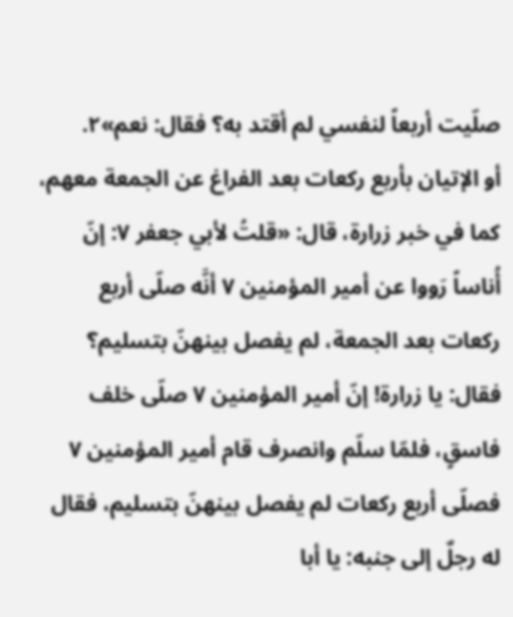صلّيت أربعاً لنفسي لم أقتد به؟ فقال: نعم»٢.
أو الإتيان بأربع ركعات بعد الفراغ عن الجمعة معهم، كما في خبر زرارة، قال: «قلتُ لأبي جعفر ٧: إنّ أُناساً رَووا عن أمير المؤمنين ٧ أنَّه صلّى أربع ركعات بعد الجمعة، لم يفصل بينهنّ بتسليم؟
فقال: يا زرارة! إنّ أمير المؤمنين ٧ صلّى خلف فاسقٍ، فلمّا سلّم وانصرف قام أمير المؤمنين ٧ فصلّى أربع ركعات لم يفصل بينهنّ بتسليم، فقال له رجلٌ إلى جنبه: يا أبا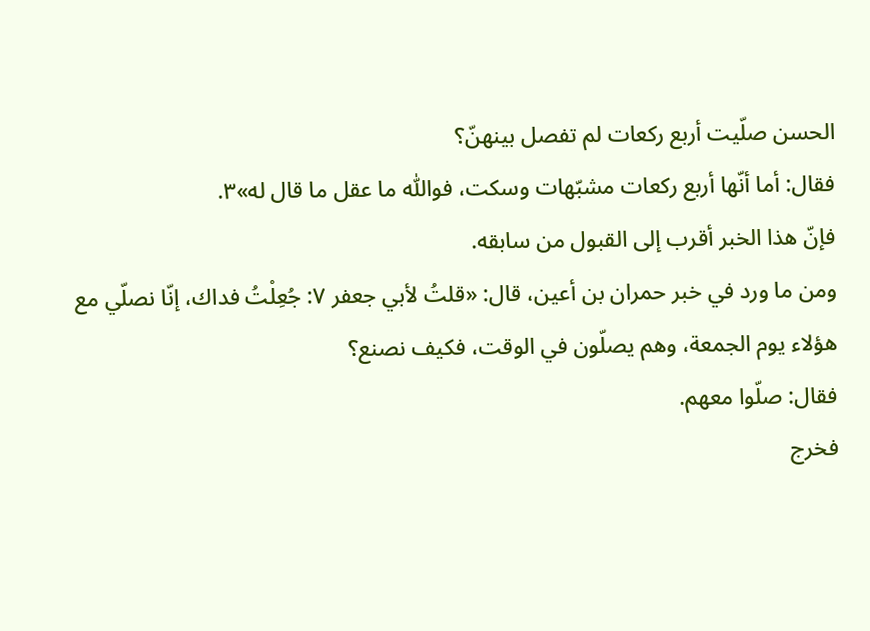الحسن صلّيت أربع ركعات لم تفصل بينهنّ؟
فقال: أما أنّها أربع ركعات مشبّهات وسكت، فواللّٰه ما عقل ما قال له»٣.
فإنّ هذا الخبر أقرب إلى القبول من سابقه.
ومن ما ورد في خبر حمران بن أعين، قال: «قلتُ لأبي جعفر ٧: جُعِلْتُ فداك، إنّا نصلّي مع هؤلاء يوم الجمعة، وهم يصلّون في الوقت، فكيف نصنع؟
فقال: صلّوا معهم.
فخرج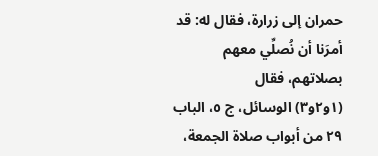حمران إلى زرارة، فقال له: قد أمرَنا أن نُصلِّي معهم بصلاتهم، فقال
(١و٢و٣) الوسائل، ج ٥، الباب ٢٩ من أبواب صلاة الجمعة،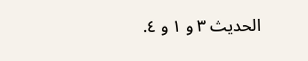الحديث ٣ و ١ و ٤.